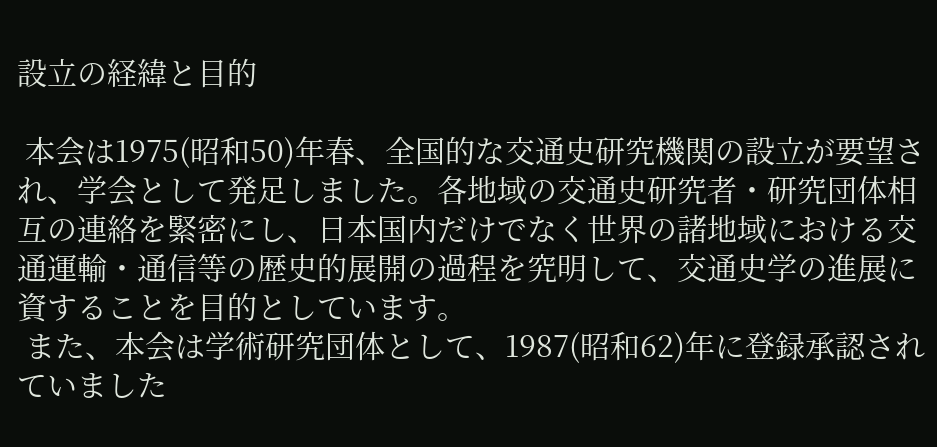設立の経緯と目的

 本会は1975(昭和50)年春、全国的な交通史研究機関の設立が要望され、学会として発足しました。各地域の交通史研究者・研究団体相互の連絡を緊密にし、日本国内だけでなく世界の諸地域における交通運輸・通信等の歴史的展開の過程を究明して、交通史学の進展に資することを目的としています。
 また、本会は学術研究団体として、1987(昭和62)年に登録承認されていました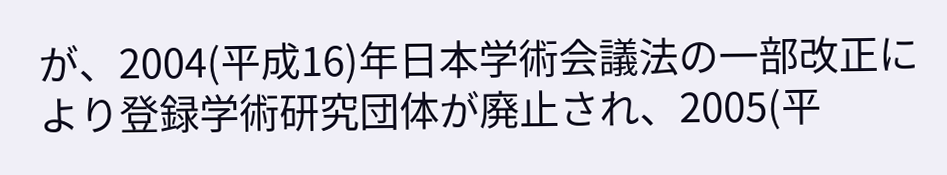が、2004(平成16)年日本学術会議法の一部改正により登録学術研究団体が廃止され、2005(平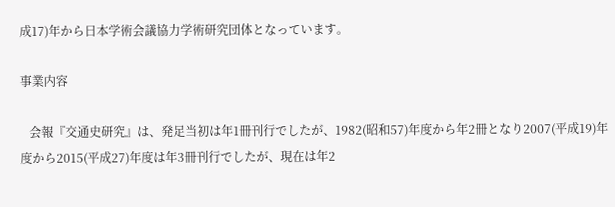成17)年から日本学術会議協力学術研究団体となっています。

事業内容

   会報『交通史研究』は、発足当初は年1冊刊行でしたが、1982(昭和57)年度から年2冊となり2007(平成19)年度から2015(平成27)年度は年3冊刊行でしたが、現在は年2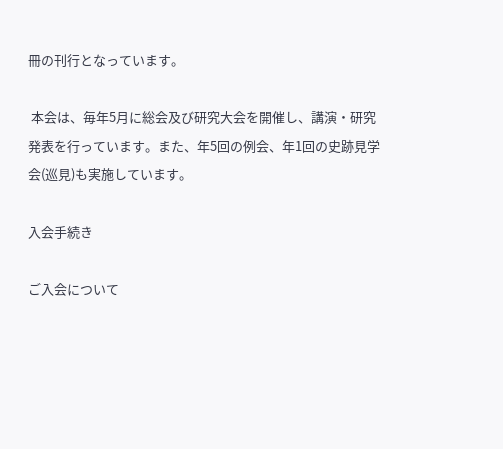冊の刊行となっています。

 本会は、毎年5月に総会及び研究大会を開催し、講演・研究発表を行っています。また、年5回の例会、年1回の史跡見学会(巡見)も実施しています。

入会手続き

ご入会について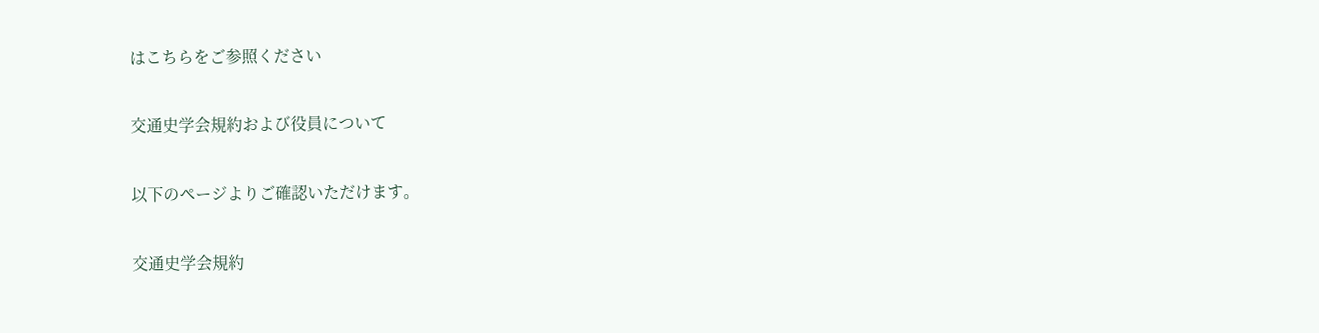はこちらをご参照ください

交通史学会規約および役員について

以下のページよりご確認いただけます。

交通史学会規約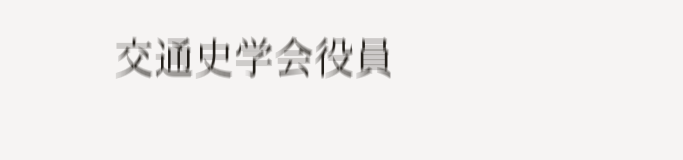交通史学会役員